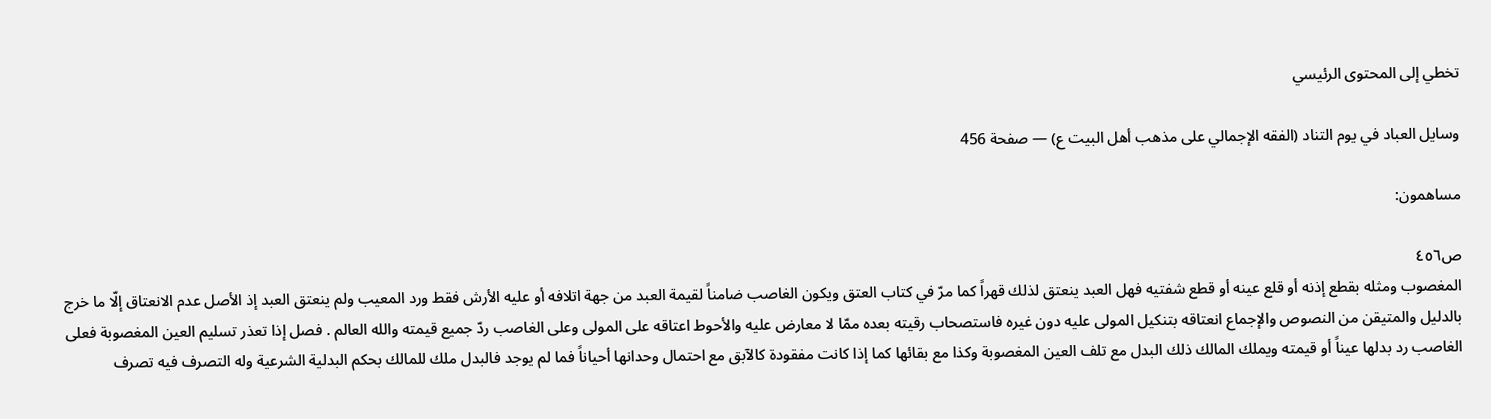تخطي إلى المحتوى الرئيسي

وسايل العباد في يوم التناد (الفقه الإجمالي على مذهب أهل البيت ع) — صفحة 456

مساهمون:

ص٤٥٦
المغصوب ومثله بقطع إذنه أو قلع عينه أو قطع شفتيه فهل العبد ينعتق لذلك قهراً كما مرّ في كتاب العتق ويكون الغاصب ضامناً لقيمة العبد من جهة اتلافه أو عليه الأرش فقط ورد المعيب ولم ينعتق العبد إذ الأصل عدم الانعتاق إلّا ما خرج بالدليل والمتيقن من النصوص والإجماع انعتاقه بتنكيل المولى عليه دون غيره فاستصحاب رقيته بعده ممّا لا معارض عليه والأحوط اعتاقه على المولى وعلى الغاصب ردّ جميع قيمته والله العالم . فصل إذا تعذر تسليم العين المغصوبة فعلى الغاصب رد بدلها عيناً أو قيمته ويملك المالك ذلك البدل مع تلف العين المغصوبة وكذا مع بقائها كما إذا كانت مفقودة كالآبق مع احتمال وحدانها أحياناً فما لم يوجد فالبدل ملك للمالك بحكم البدلية الشرعية وله التصرف فيه تصرف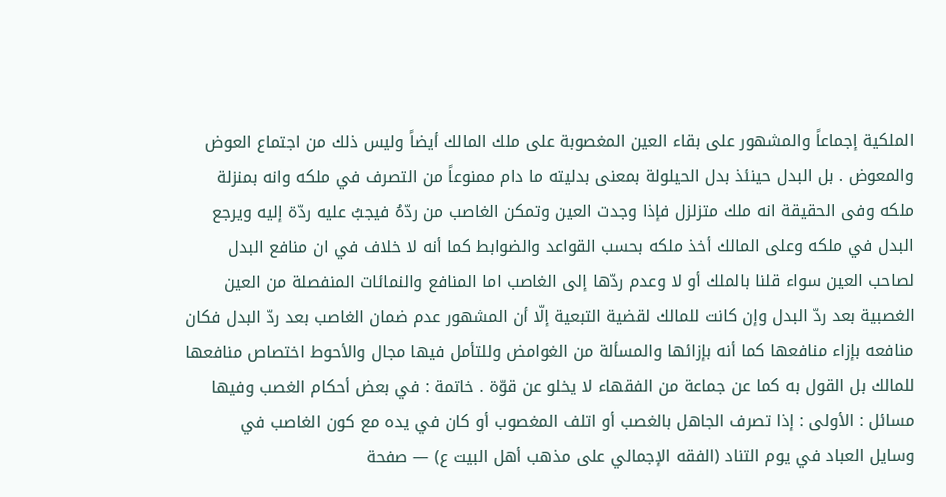الملكية إجماعاً والمشهور على بقاء العين المغصوبة على ملك المالك أيضاً وليس ذلك من اجتماع العوض والمعوض . بل البدل حينئذ بدل الحيلولة بمعنى بدليته ما دام ممنوعاً من التصرف في ملكه وانه بمنزلة ملكه وفى الحقيقة انه ملك متزلزل فإذا وجدت العين وتمكن الغاصب من ردّهُ فيجبُ عليه ردّة إليه ويرجع البدل في ملكه وعلى المالك أخذ ملكه بحسب القواعد والضوابط كما أنه لا خلاف في ان منافع البدل لصاحب العين سواء قلنا بالملك أو لا وعدم ردّها إلى الغاصب اما المنافع والنمائات المنفصلة من العين الغصبية بعد ردّ البدل وإن كانت للمالك لقضية التبعية إلّا أن المشهور عدم ضمان الغاصب بعد ردّ البدل فكان منافعه بإزاء منافعها كما أنه بإزائها والمسألة من الغوامض وللتأمل فيها مجال والأحوط اختصاص منافعها للمالك بل القول به كما عن جماعة من الفقهاء لا يخلو عن قوّة . خاتمة : في بعض أحكام الغصب وفيها مسائل : الأولى : إذا تصرف الجاهل بالغصب أو اتلف المغصوب أو كان في يده مع كون الغاصب في
وسايل العباد في يوم التناد (الفقه الإجمالي على مذهب أهل البيت ع) — صفحة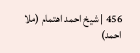456 | شيخ احمد اهتمام (ملا احمد)